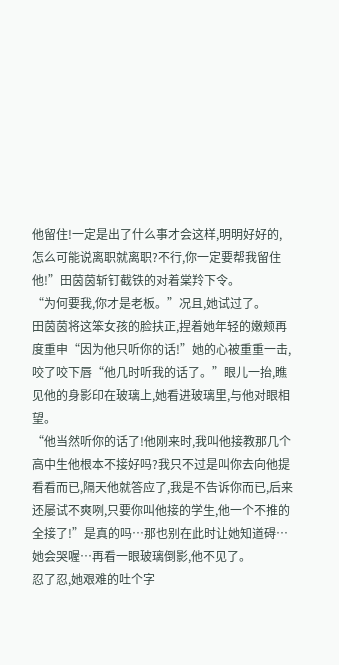他留住!一定是出了什么事才会这样,明明好好的,怎么可能说离职就离职?不行,你一定要帮我留住他!”田茵茵斩钉截铁的对着棠羚下令。
“为何要我,你才是老板。”况且,她试过了。
田茵茵将这笨女孩的脸扶正,捏着她年轻的嫩颊再度重申“因为他只听你的话!”她的心被重重一击,咬了咬下唇“他几时听我的话了。”眼儿一抬,瞧见他的身影印在玻璃上,她看进玻璃里,与他对眼相望。
“他当然听你的话了!他刚来时,我叫他接教那几个高中生他根本不接好吗?我只不过是叫你去向他提看看而已,隔天他就答应了,我是不告诉你而已,后来还屡试不爽咧,只要你叫他接的学生,他一个不推的全接了!”是真的吗…那也别在此时让她知道碍…她会哭喔…再看一眼玻璃倒影,他不见了。
忍了忍,她艰难的吐个字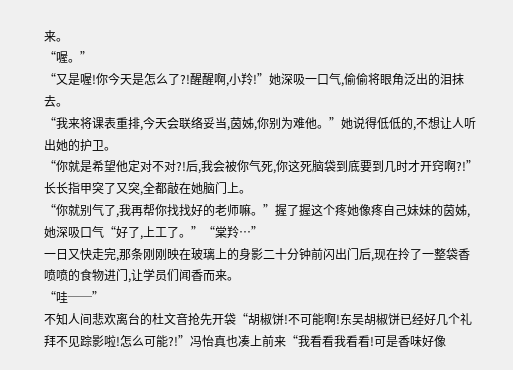来。
“喔。”
“又是喔!你今天是怎么了?!醒醒啊,小羚!”她深吸一口气,偷偷将眼角泛出的泪抹去。
“我来将课表重排,今天会联络妥当,茵姊,你别为难他。”她说得低低的,不想让人听出她的护卫。
“你就是希望他定对不对?!后,我会被你气死,你这死脑袋到底要到几时才开窍啊?!”长长指甲突了又突,全都敲在她脑门上。
“你就别气了,我再帮你找找好的老师嘛。”握了握这个疼她像疼自己妹妹的茵姊,她深吸口气“好了,上工了。”“棠羚…”
一日又快走完,那条刚刚映在玻璃上的身影二十分钟前闪出门后,现在拎了一整袋香喷喷的食物进门,让学员们闻香而来。
“哇──”
不知人间悲欢离台的杜文音抢先开袋“胡椒饼!不可能啊!东吴胡椒饼已经好几个礼拜不见踪影啦!怎么可能?!”冯怡真也凑上前来“我看看我看看!可是香味好像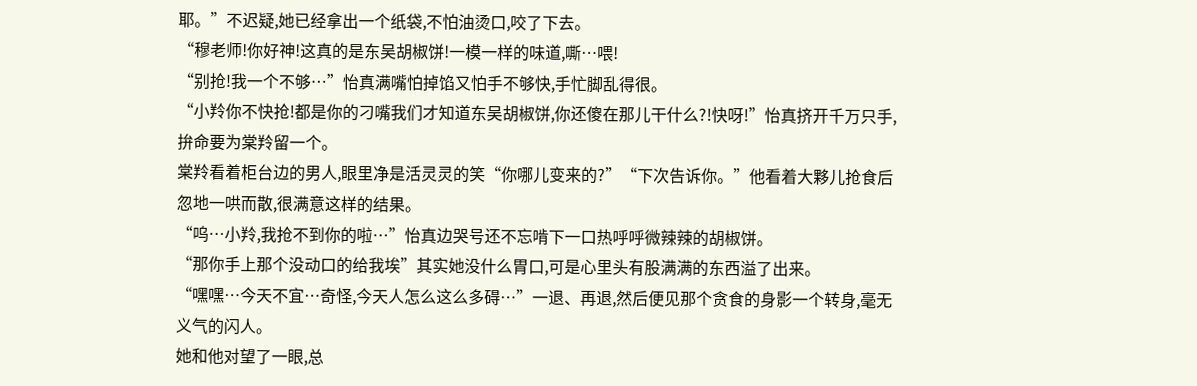耶。”不迟疑,她已经拿出一个纸袋,不怕油烫口,咬了下去。
“穆老师!你好神!这真的是东吴胡椒饼!一模一样的味道,嘶…喂!
“别抢!我一个不够…”怡真满嘴怕掉馅又怕手不够快,手忙脚乱得很。
“小羚你不快抢!都是你的刁嘴我们才知道东吴胡椒饼,你还傻在那儿干什么?!快呀!”怡真挤开千万只手,拚命要为棠羚留一个。
棠羚看着柜台边的男人,眼里净是活灵灵的笑“你哪儿变来的?”“下次告诉你。”他看着大夥儿抢食后忽地一哄而散,很满意这样的结果。
“呜…小羚,我抢不到你的啦…”怡真边哭号还不忘啃下一口热呼呼微辣辣的胡椒饼。
“那你手上那个没动口的给我埃”其实她没什么胃口,可是心里头有股满满的东西溢了出来。
“嘿嘿…今天不宜…奇怪,今天人怎么这么多碍…”一退、再退,然后便见那个贪食的身影一个转身,毫无义气的闪人。
她和他对望了一眼,总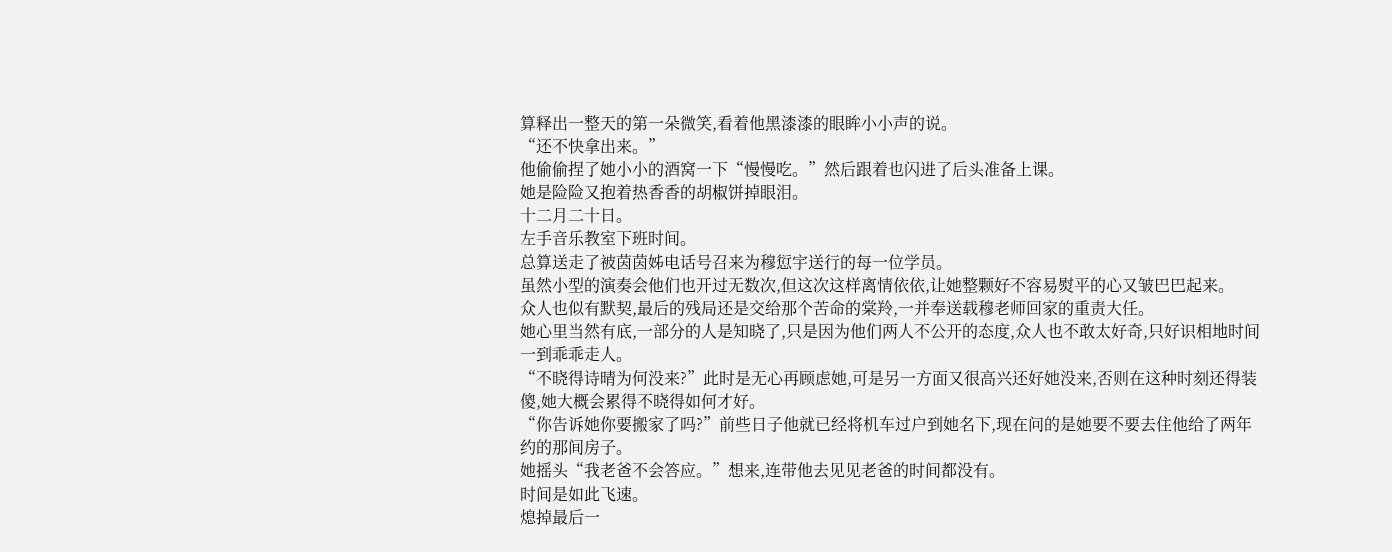算释出一整天的第一朵微笑,看着他黑漆漆的眼眸小小声的说。
“还不快拿出来。”
他偷偷捏了她小小的酒窝一下“慢慢吃。”然后跟着也闪进了后头准备上课。
她是险险又抱着热香香的胡椒饼掉眼泪。
十二月二十日。
左手音乐教室下班时间。
总算送走了被茵茵姊电话号召来为穆愆宇送行的每一位学员。
虽然小型的演奏会他们也开过无数次,但这次这样离情依依,让她整颗好不容易熨平的心又皱巴巴起来。
众人也似有默契,最后的残局还是交给那个苦命的棠羚,一并奉送载穆老师回家的重责大任。
她心里当然有底,一部分的人是知晓了,只是因为他们两人不公开的态度,众人也不敢太好奇,只好识相地时间一到乖乖走人。
“不晓得诗晴为何没来?”此时是无心再顾虑她,可是另一方面又很高兴还好她没来,否则在这种时刻还得装傻,她大概会累得不晓得如何才好。
“你告诉她你要搬家了吗?”前些日子他就已经将机车过户到她名下,现在问的是她要不要去住他给了两年约的那间房子。
她摇头“我老爸不会答应。”想来,连带他去见见老爸的时间都没有。
时间是如此飞速。
熄掉最后一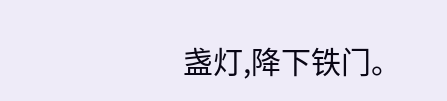盏灯,降下铁门。